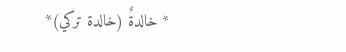* خالدةٌ (خالدة تركي)*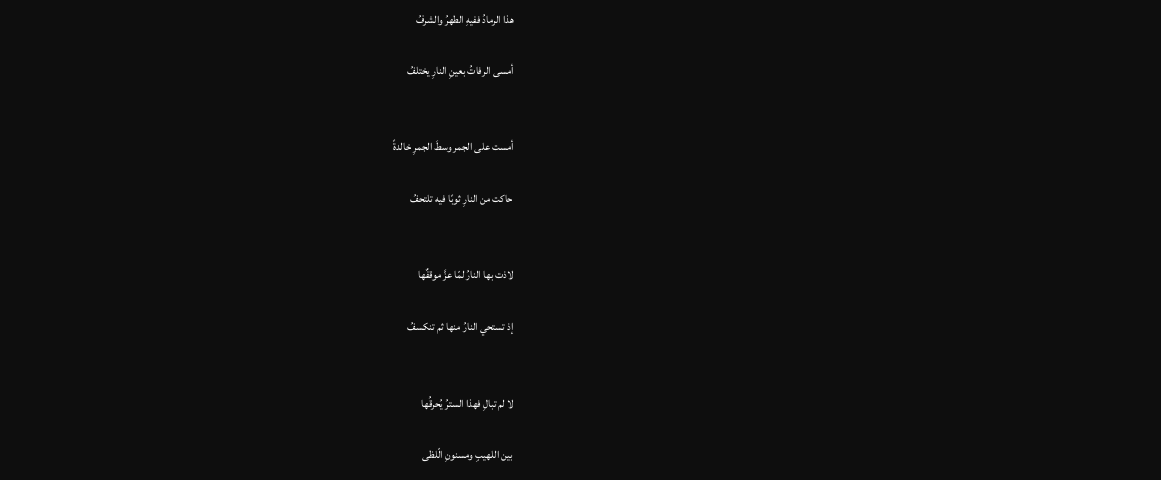هذا الرمادُ ففيهِ الطهرُ والشرفُ

أمسى الرفاتُ بعينِ النارِ يختلفُ


أمست على الجمر وسطَ الجمرِ خالدةً

حاكت من النارِ ثوبًا فيه تلتحفُ


لاذت بها النارُ لمّا عزَّ موقفٌها

إذ تستحي النارُ منها ثم تنكسفُ


لا لم تبالِ فهذا السترُ يُحرقُها

بين اللهيبِ ومسنونِ الّلظى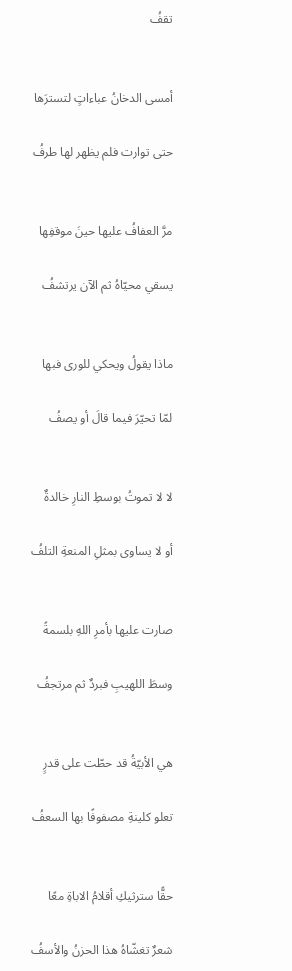تقفُ


أمسى الدخانُ عباءاتٍ لتسترَها

حتى توارت فلم يظهر لها طرفُ


مرَّ العفافُ عليها حينَ موقفِها

يسقي محيّاهُ ثم الآن يرتشفُ


ماذا يقولُ ويحكي للورى فبها

لمّا تحيّرَ فيما قالَ أو يصفُ


لا لا تموتُ بوسطِ النارِ خالدةٌ

أو لا يساوى بمثلِ المنعةِ التلفُ


صارت عليها بأمرِ اللهِ بلسمةً

وسطَ اللهيبِ فبردٌ ثم مرتجفُ


هي الأبيّةُ قد حطّت على قدرٍ

تعلو كلينةِ مصفوفًا بها السعفُ


حقًّا سترثيكِ أقلامُ الاباةِ معًا

شعرٌ تغشّاهُ هذا الحزنُ والأسفُ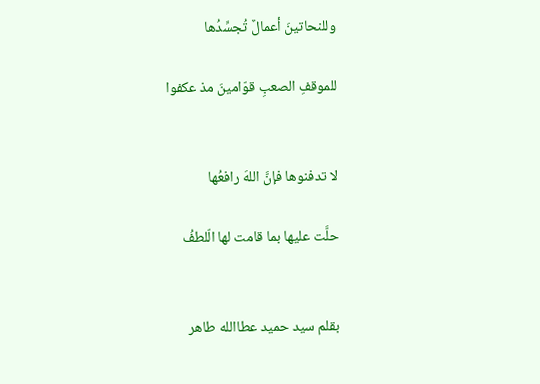وللنحاتينَ أعمالٌ تُجسِّدُها

للموقفِ الصعبِ قوّامينَ مذ عكفوا


لا تدفنوها فإنَّ اللهَ رافعُها

حلَّت عليها بما قامت لها الّلطفُ


بقلم سيد حميد عطاالله طاهر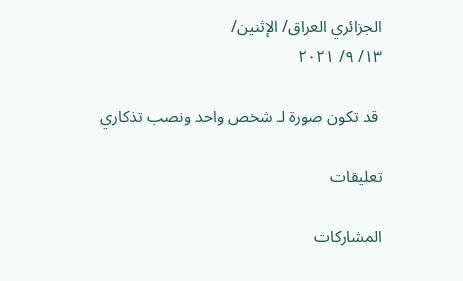الجزائري العراق/ الإثنين/
١٣/ ٩/ ٢٠٢١

 قد تكون صورة لـ شخص واحد ونصب تذكاري

تعليقات

المشاركات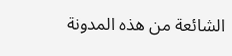الشائعة من هذه المدونة